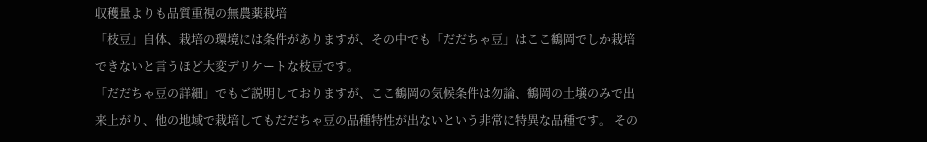収穫量よりも品質重視の無農薬栽培
「枝豆」自体、栽培の環境には条件がありますが、その中でも「だだちゃ豆」はここ鶴岡でしか栽培できないと言うほど大変デリケートな枝豆です。
「だだちゃ豆の詳細」でもご説明しておりますが、ここ鶴岡の気候条件は勿論、鶴岡の土壌のみで出来上がり、他の地域で栽培してもだだちゃ豆の品種特性が出ないという非常に特異な品種です。 その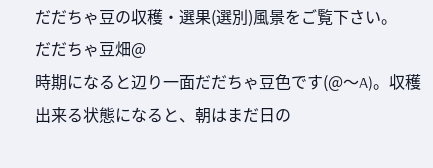だだちゃ豆の収穫・選果(選別)風景をご覧下さい。
だだちゃ豆畑@
時期になると辺り一面だだちゃ豆色です(@〜A)。収穫出来る状態になると、朝はまだ日の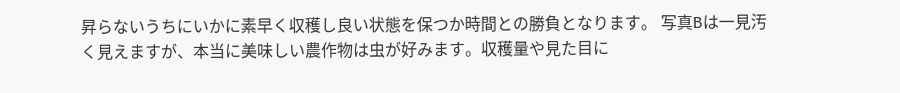昇らないうちにいかに素早く収穫し良い状態を保つか時間との勝負となります。 写真Bは一見汚く見えますが、本当に美味しい農作物は虫が好みます。収穫量や見た目に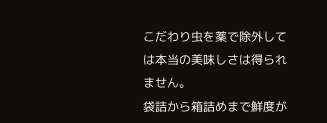こだわり虫を薬で除外しては本当の美味しさは得られません。
袋詰から箱詰めまで鮮度が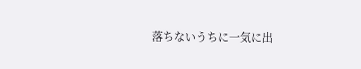落ちないうちに一気に出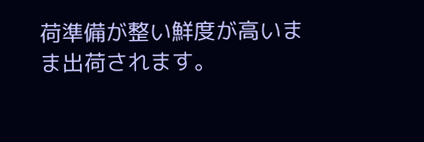荷準備が整い鮮度が高いまま出荷されます。